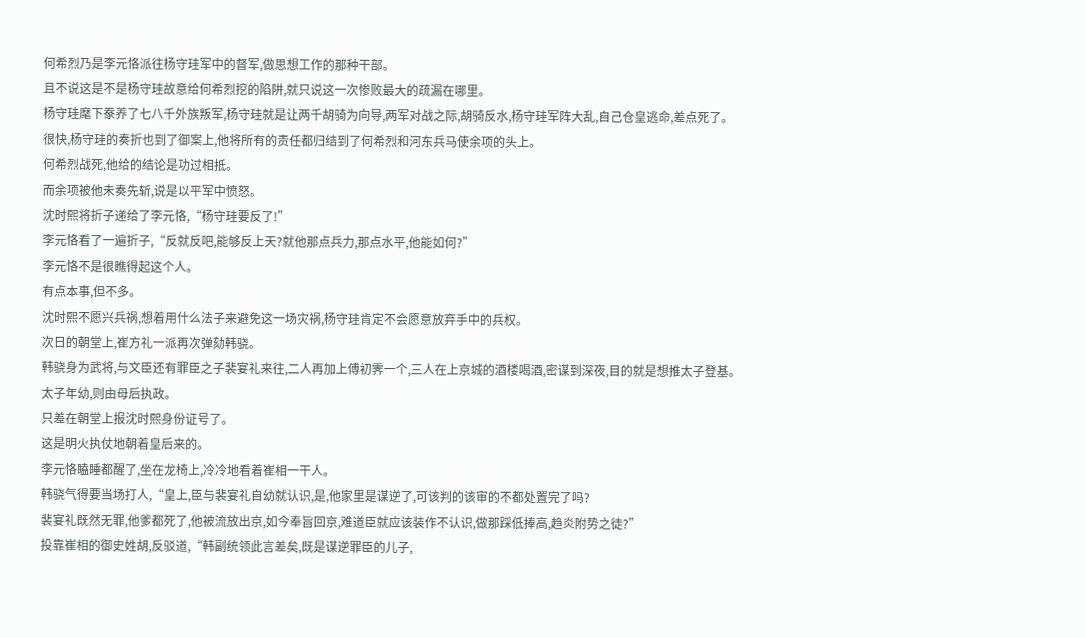何希烈乃是李元恪派往杨守珪军中的督军,做思想工作的那种干部。
且不说这是不是杨守珪故意给何希烈挖的陷阱,就只说这一次惨败最大的疏漏在哪里。
杨守珪麾下豢养了七八千外族叛军,杨守珪就是让两千胡骑为向导,两军对战之际,胡骑反水,杨守珪军阵大乱,自己仓皇逃命,差点死了。
很快,杨守珪的奏折也到了御案上,他将所有的责任都归结到了何希烈和河东兵马使余项的头上。
何希烈战死,他给的结论是功过相抵。
而余项被他未奏先斩,说是以平军中愤怒。
沈时熙将折子递给了李元恪,“杨守珪要反了!”
李元恪看了一遍折子,“反就反吧,能够反上天?就他那点兵力,那点水平,他能如何?”
李元恪不是很瞧得起这个人。
有点本事,但不多。
沈时熙不愿兴兵祸,想着用什么法子来避免这一场灾祸,杨守珪肯定不会愿意放弃手中的兵权。
次日的朝堂上,崔方礼一派再次弹劾韩骁。
韩骁身为武将,与文臣还有罪臣之子裴宴礼来往,二人再加上傅初霁一个,三人在上京城的酒楼喝酒,密谋到深夜,目的就是想推太子登基。
太子年幼,则由母后执政。
只差在朝堂上报沈时熙身份证号了。
这是明火执仗地朝着皇后来的。
李元恪瞌睡都醒了,坐在龙椅上,冷冷地看着崔相一干人。
韩骁气得要当场打人,“皇上,臣与裴宴礼自幼就认识,是,他家里是谋逆了,可该判的该审的不都处置完了吗?
裴宴礼既然无罪,他爹都死了,他被流放出京,如今奉旨回京,难道臣就应该装作不认识,做那踩低捧高,趋炎附势之徒?”
投靠崔相的御史姓胡,反驳道,“韩副统领此言差矣,既是谋逆罪臣的儿子,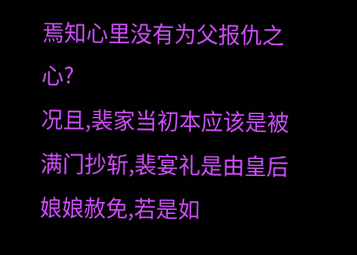焉知心里没有为父报仇之心?
况且,裴家当初本应该是被满门抄斩,裴宴礼是由皇后娘娘赦免,若是如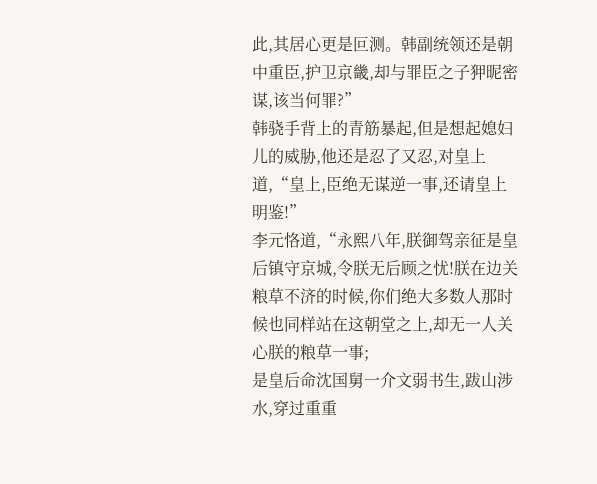此,其居心更是叵测。韩副统领还是朝中重臣,护卫京畿,却与罪臣之子狎昵密谋,该当何罪?”
韩骁手背上的青筋暴起,但是想起媳妇儿的威胁,他还是忍了又忍,对皇上道,“皇上,臣绝无谋逆一事,还请皇上明鉴!”
李元恪道,“永熙八年,朕御驾亲征是皇后镇守京城,令朕无后顾之忧!朕在边关粮草不济的时候,你们绝大多数人那时候也同样站在这朝堂之上,却无一人关心朕的粮草一事;
是皇后命沈国舅一介文弱书生,跋山涉水,穿过重重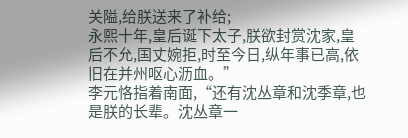关隘,给朕送来了补给;
永熙十年,皇后诞下太子,朕欲封赏沈家,皇后不允,国丈婉拒,时至今日,纵年事已高,依旧在并州呕心沥血。”
李元恪指着南面,“还有沈丛章和沈季章,也是朕的长辈。沈丛章一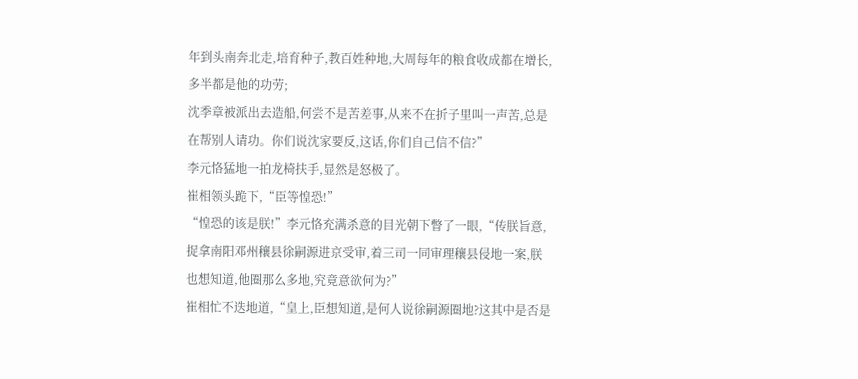年到头南奔北走,培育种子,教百姓种地,大周每年的粮食收成都在增长,多半都是他的功劳;
沈季章被派出去造船,何尝不是苦差事,从来不在折子里叫一声苦,总是在帮别人请功。你们说沈家要反,这话,你们自己信不信?”
李元恪猛地一拍龙椅扶手,显然是怒极了。
崔相领头跪下,“臣等惶恐!”
“惶恐的该是朕!”李元恪充满杀意的目光朝下瞥了一眼,“传朕旨意,捉拿南阳邓州穰县徐嗣源进京受审,着三司一同审理穰县侵地一案,朕也想知道,他圈那么多地,究竟意欲何为?”
崔相忙不迭地道,“皇上,臣想知道,是何人说徐嗣源圈地?这其中是否是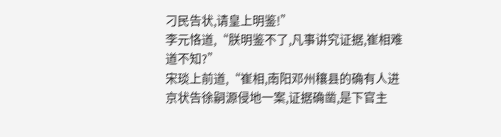刁民告状,请皇上明鉴!”
李元恪道,“朕明鉴不了,凡事讲究证据,崔相难道不知?”
宋琰上前道,“崔相,南阳邓州穰县的确有人进京状告徐嗣源侵地一案,证据确凿,是下官主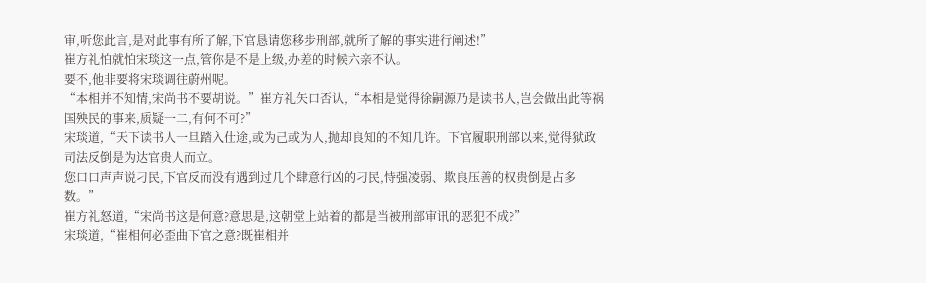审,听您此言,是对此事有所了解,下官恳请您移步刑部,就所了解的事实进行阐述!”
崔方礼怕就怕宋琰这一点,管你是不是上级,办差的时候六亲不认。
要不,他非要将宋琰调往蔚州呢。
“本相并不知情,宋尚书不要胡说。”崔方礼矢口否认,“本相是觉得徐嗣源乃是读书人,岂会做出此等祸国殃民的事来,质疑一二,有何不可?”
宋琰道,“天下读书人一旦踏入仕途,或为己或为人,抛却良知的不知几许。下官履职刑部以来,觉得狱政司法反倒是为达官贵人而立。
您口口声声说刁民,下官反而没有遇到过几个肆意行凶的刁民,恃强凌弱、欺良压善的权贵倒是占多数。”
崔方礼怒道,“宋尚书这是何意?意思是,这朝堂上站着的都是当被刑部审讯的恶犯不成?”
宋琰道,“崔相何必歪曲下官之意?既崔相并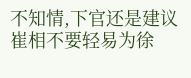不知情,下官还是建议崔相不要轻易为徐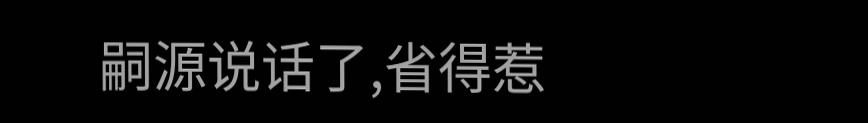嗣源说话了,省得惹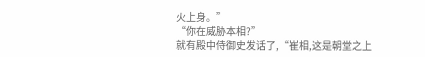火上身。”
“你在威胁本相?”
就有殿中侍御史发话了,“崔相,这是朝堂之上